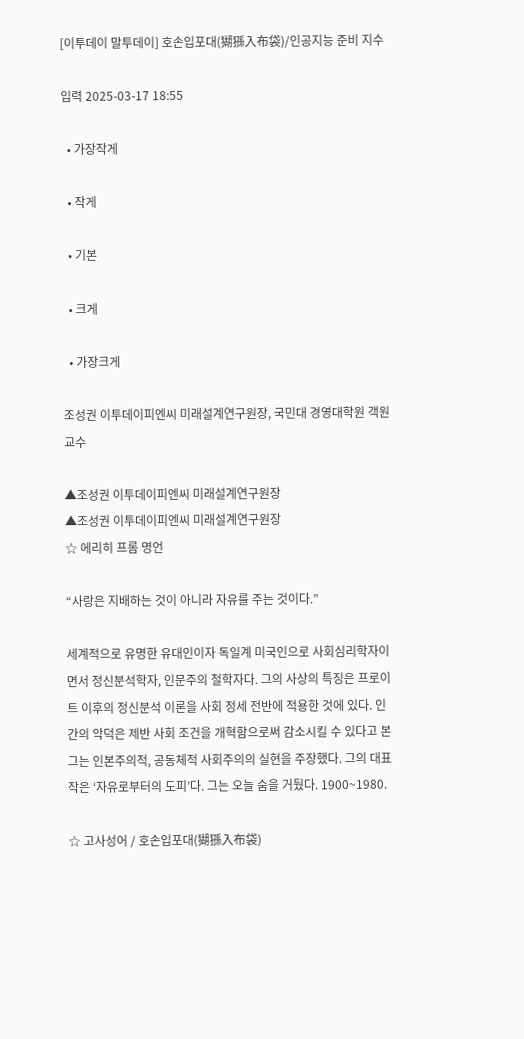[이투데이 말투데이] 호손입포대(猢猻入布袋)/인공지능 준비 지수

입력 2025-03-17 18:55

  • 가장작게

  • 작게

  • 기본

  • 크게

  • 가장크게

조성권 이투데이피엔씨 미래설계연구원장, 국민대 경영대학원 객원교수

▲조성권 이투데이피엔씨 미래설계연구원장
▲조성권 이투데이피엔씨 미래설계연구원장
☆ 에리히 프롬 명언

“사랑은 지배하는 것이 아니라 자유를 주는 것이다.”

세계적으로 유명한 유대인이자 독일계 미국인으로 사회심리학자이면서 정신분석학자, 인문주의 철학자다. 그의 사상의 특징은 프로이트 이후의 정신분석 이론을 사회 정세 전반에 적용한 것에 있다. 인간의 악덕은 제반 사회 조건을 개혁함으로써 감소시킬 수 있다고 본 그는 인본주의적, 공동체적 사회주의의 실현을 주장했다. 그의 대표작은 ‘자유로부터의 도피’다. 그는 오늘 숨을 거뒀다. 1900~1980.

☆ 고사성어 / 호손입포대(猢猻入布袋)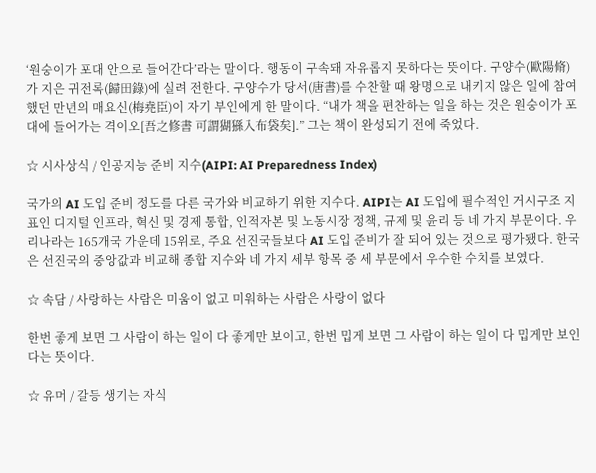‘원숭이가 포대 안으로 들어간다’라는 말이다. 행동이 구속돼 자유롭지 못하다는 뜻이다. 구양수(歐陽脩)가 지은 귀전록(歸田錄)에 실려 전한다. 구양수가 당서(唐書)를 수찬할 때 왕명으로 내키지 않은 일에 참여했던 만년의 매요신(梅堯臣)이 자기 부인에게 한 말이다. “내가 책을 편찬하는 일을 하는 것은 원숭이가 포대에 들어가는 격이오[吾之修書 可謂猢猻入布袋矣].” 그는 책이 완성되기 전에 죽었다.

☆ 시사상식 / 인공지능 준비 지수(AIPI: AI Preparedness Index)

국가의 AI 도입 준비 정도를 다른 국가와 비교하기 위한 지수다. AIPI는 AI 도입에 필수적인 거시구조 지표인 디지털 인프라, 혁신 및 경제 통합, 인적자본 및 노동시장 정책, 규제 및 윤리 등 네 가지 부문이다. 우리나라는 165개국 가운데 15위로, 주요 선진국들보다 AI 도입 준비가 잘 되어 있는 것으로 평가됐다. 한국은 선진국의 중앙값과 비교해 종합 지수와 네 가지 세부 항목 중 세 부문에서 우수한 수치를 보였다.

☆ 속담 / 사랑하는 사람은 미움이 없고 미워하는 사람은 사랑이 없다

한번 좋게 보면 그 사람이 하는 일이 다 좋게만 보이고, 한번 밉게 보면 그 사람이 하는 일이 다 밉게만 보인다는 뜻이다.

☆ 유머 / 갈등 생기는 자식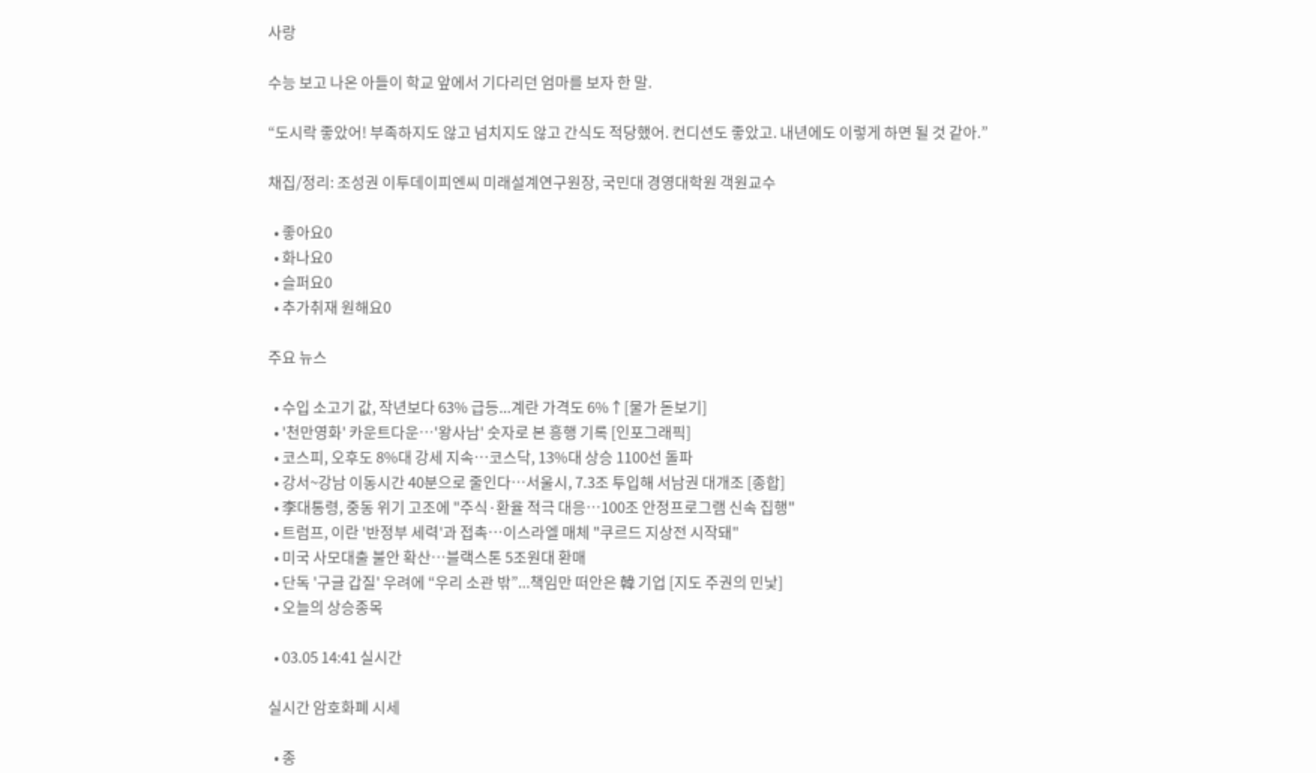사랑

수능 보고 나온 아들이 학교 앞에서 기다리던 엄마를 보자 한 말.

“도시락 좋았어! 부족하지도 않고 넘치지도 않고 간식도 적당했어. 컨디션도 좋았고. 내년에도 이렇게 하면 될 것 같아.”

채집/정리: 조성권 이투데이피엔씨 미래설계연구원장, 국민대 경영대학원 객원교수

  • 좋아요0
  • 화나요0
  • 슬퍼요0
  • 추가취재 원해요0

주요 뉴스

  • 수입 소고기 값, 작년보다 63% 급등...계란 가격도 6%↑[물가 돋보기]
  • '천만영화' 카운트다운…'왕사남' 숫자로 본 흥행 기록 [인포그래픽]
  • 코스피, 오후도 8%대 강세 지속⋯코스닥, 13%대 상승 1100선 돌파
  • 강서~강남 이동시간 40분으로 줄인다…서울시, 7.3조 투입해 서남권 대개조 [종합]
  • 李대통령, 중동 위기 고조에 "주식·환율 적극 대응…100조 안정프로그램 신속 집행"
  • 트럼프, 이란 '반정부 세력'과 접촉⋯이스라엘 매체 "쿠르드 지상전 시작돼"
  • 미국 사모대출 불안 확산…블랙스톤 5조원대 환매
  • 단독 '구글 갑질' 우려에 “우리 소관 밖”...책임만 떠안은 韓 기업 [지도 주권의 민낯]
  • 오늘의 상승종목

  • 03.05 14:41 실시간

실시간 암호화폐 시세

  • 종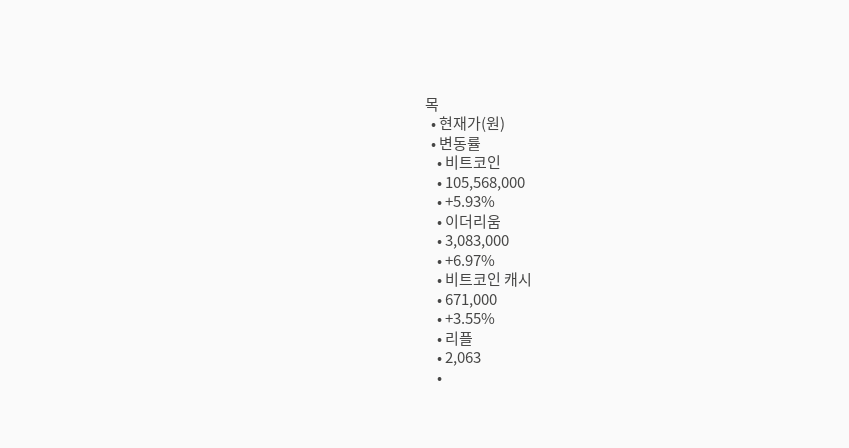목
  • 현재가(원)
  • 변동률
    • 비트코인
    • 105,568,000
    • +5.93%
    • 이더리움
    • 3,083,000
    • +6.97%
    • 비트코인 캐시
    • 671,000
    • +3.55%
    • 리플
    • 2,063
    •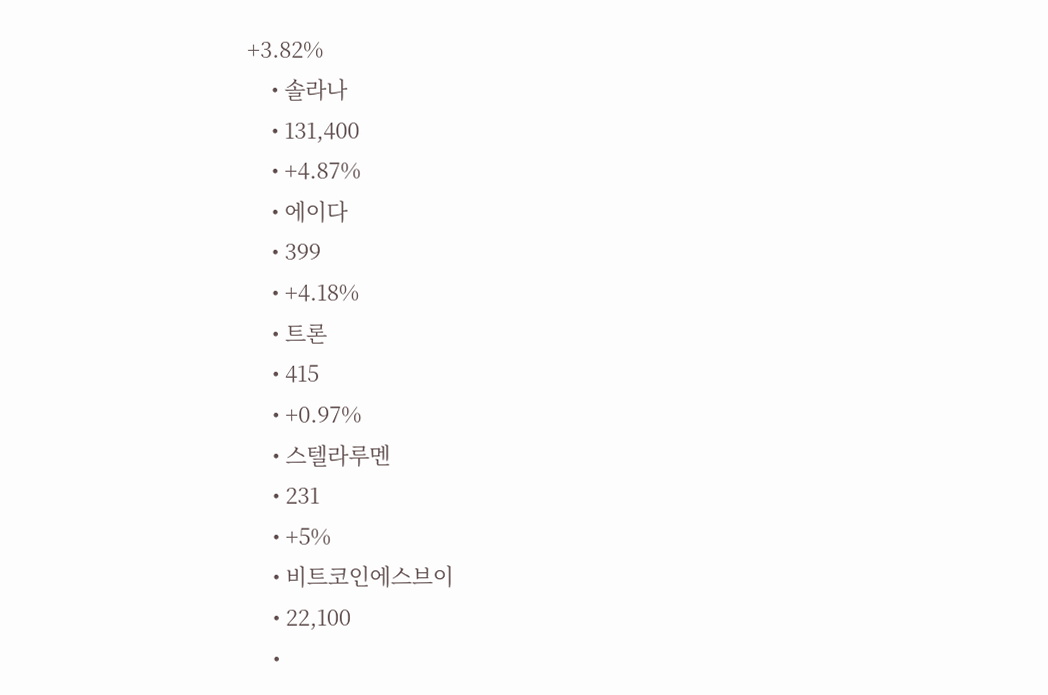+3.82%
    • 솔라나
    • 131,400
    • +4.87%
    • 에이다
    • 399
    • +4.18%
    • 트론
    • 415
    • +0.97%
    • 스텔라루멘
    • 231
    • +5%
    • 비트코인에스브이
    • 22,100
    •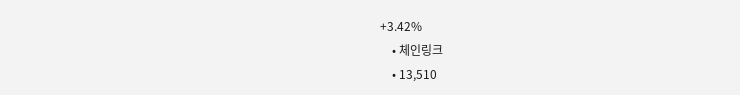+3.42%
    • 체인링크
    • 13,510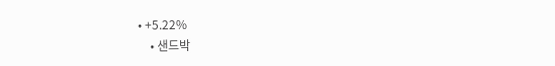• +5.22%
    • 샌드박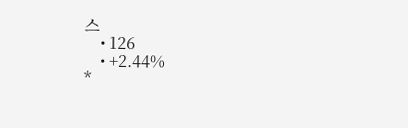스
    • 126
    • +2.44%
*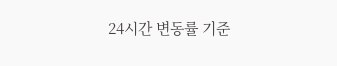24시간 변동률 기준